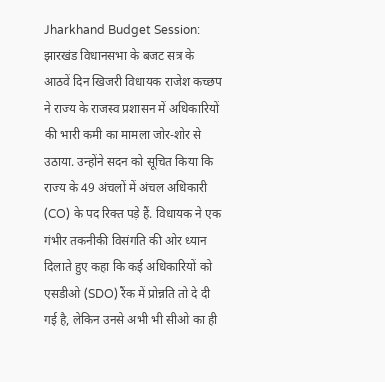Jharkhand Budget Session: झारखंड विधानसभा के बजट सत्र के आठवें दिन खिजरी विधायक राजेश कच्छप ने राज्य के राजस्व प्रशासन में अधिकारियों की भारी कमी का मामला जोर-शोर से उठाया. उन्होंने सदन को सूचित किया कि राज्य के 49 अंचलों में अंचल अधिकारी (CO) के पद रिक्त पड़े हैं. विधायक ने एक गंभीर तकनीकी विसंगति की ओर ध्यान दिलाते हुए कहा कि कई अधिकारियों को एसडीओ (SDO) रैंक में प्रोन्नति तो दे दी गई है, लेकिन उनसे अभी भी सीओ का ही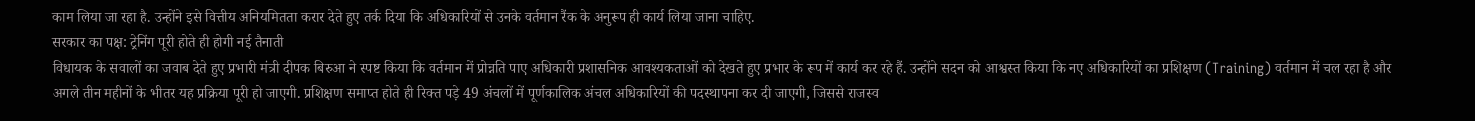काम लिया जा रहा है. उन्होंने इसे वित्तीय अनियमितता करार देते हुए तर्क दिया कि अधिकारियों से उनके वर्तमान रैंक के अनुरूप ही कार्य लिया जाना चाहिए.
सरकार का पक्ष: ट्रेनिंग पूरी होते ही होगी नई तैनाती
विधायक के सवालों का जवाब देते हुए प्रभारी मंत्री दीपक बिरुआ ने स्पष्ट किया कि वर्तमान में प्रोन्नति पाए अधिकारी प्रशासनिक आवश्यकताओं को देखते हुए प्रभार के रूप में कार्य कर रहे हैं. उन्होंने सदन को आश्वस्त किया कि नए अधिकारियों का प्रशिक्षण (Training) वर्तमान में चल रहा है और अगले तीन महीनों के भीतर यह प्रक्रिया पूरी हो जाएगी. प्रशिक्षण समाप्त होते ही रिक्त पड़े 49 अंचलों में पूर्णकालिक अंचल अधिकारियों की पदस्थापना कर दी जाएगी, जिससे राजस्व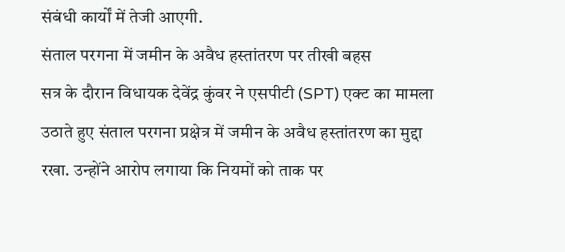संबंधी कार्यों में तेजी आएगी.
संताल परगना में जमीन के अवैध हस्तांतरण पर तीखी बहस
सत्र के दौरान विधायक देवेंद्र कुंवर ने एसपीटी (SPT) एक्ट का मामला उठाते हुए संताल परगना प्रक्षेत्र में जमीन के अवैध हस्तांतरण का मुद्दा रखा. उन्होंने आरोप लगाया कि नियमों को ताक पर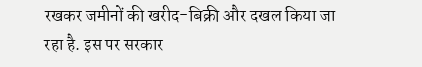रखकर जमीनों की खरीद-बिक्री और दखल किया जा रहा है. इस पर सरकार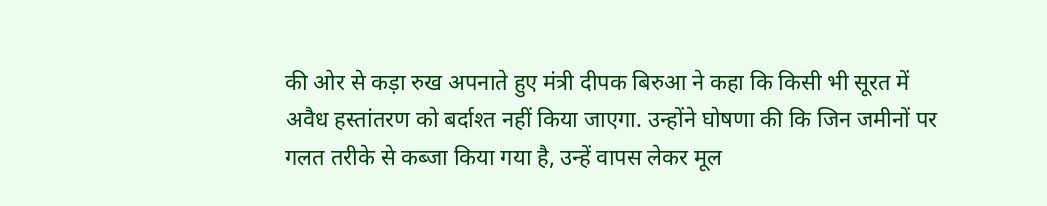की ओर से कड़ा रुख अपनाते हुए मंत्री दीपक बिरुआ ने कहा कि किसी भी सूरत में अवैध हस्तांतरण को बर्दाश्त नहीं किया जाएगा. उन्होंने घोषणा की कि जिन जमीनों पर गलत तरीके से कब्जा किया गया है, उन्हें वापस लेकर मूल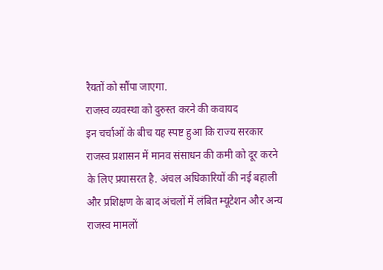रैयतों को सौंपा जाएगा.
राजस्व व्यवस्था को दुरुस्त करने की कवायद
इन चर्चाओं के बीच यह स्पष्ट हुआ कि राज्य सरकार राजस्व प्रशासन में मानव संसाधन की कमी को दूर करने के लिए प्रयासरत है. अंचल अधिकारियों की नई बहाली और प्रशिक्षण के बाद अंचलों में लंबित म्यूटेशन और अन्य राजस्व मामलों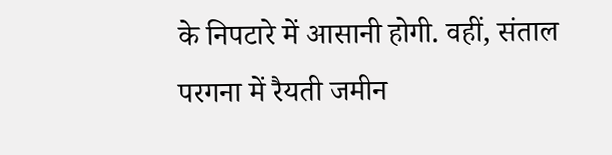के निपटारे में आसानी होगी. वहीं, संताल परगना में रैयती जमीन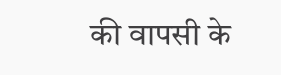की वापसी के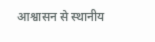आश्वासन से स्थानीय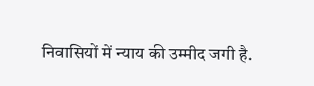निवासियों में न्याय की उम्मीद जगी है.